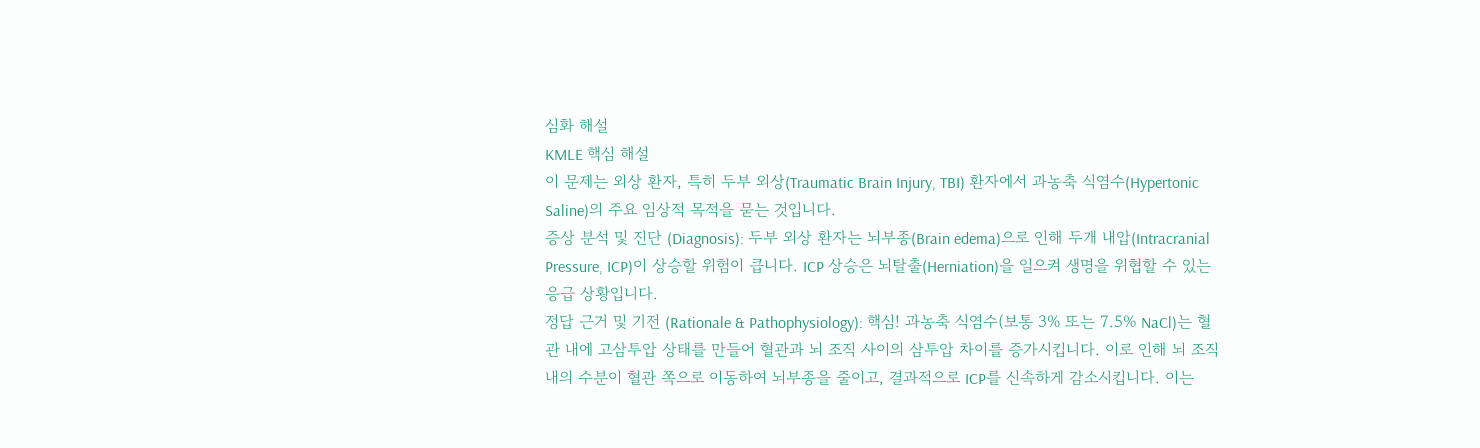심화 해설
KMLE 핵심 해설
이 문제는 외상 환자, 특히 두부 외상(Traumatic Brain Injury, TBI) 환자에서 과농축 식염수(Hypertonic Saline)의 주요 임상적 목적을 묻는 것입니다.
증상 분석 및 진단 (Diagnosis): 두부 외상 환자는 뇌부종(Brain edema)으로 인해 두개 내압(Intracranial Pressure, ICP)이 상승할 위험이 큽니다. ICP 상승은 뇌탈출(Herniation)을 일으켜 생명을 위협할 수 있는 응급 상황입니다.
정답 근거 및 기전 (Rationale & Pathophysiology): 핵심! 과농축 식염수(보통 3% 또는 7.5% NaCl)는 혈관 내에 고삼투압 상태를 만들어 혈관과 뇌 조직 사이의 삼투압 차이를 증가시킵니다. 이로 인해 뇌 조직 내의 수분이 혈관 쪽으로 이동하여 뇌부종을 줄이고, 결과적으로 ICP를 신속하게 감소시킵니다. 이는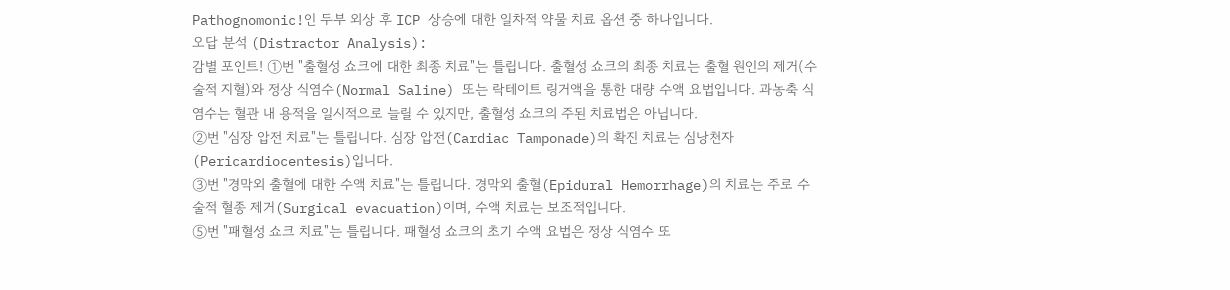Pathognomonic!인 두부 외상 후 ICP 상승에 대한 일차적 약물 치료 옵션 중 하나입니다.
오답 분석 (Distractor Analysis):
감별 포인트! ①번 "출혈성 쇼크에 대한 최종 치료"는 틀립니다. 출혈성 쇼크의 최종 치료는 출혈 원인의 제거(수술적 지혈)와 정상 식염수(Normal Saline) 또는 락테이트 링거액을 통한 대량 수액 요법입니다. 과농축 식염수는 혈관 내 용적을 일시적으로 늘릴 수 있지만, 출혈성 쇼크의 주된 치료법은 아닙니다.
②번 "심장 압전 치료"는 틀립니다. 심장 압전(Cardiac Tamponade)의 확진 치료는 심낭천자(Pericardiocentesis)입니다.
③번 "경막외 출혈에 대한 수액 치료"는 틀립니다. 경막외 출혈(Epidural Hemorrhage)의 치료는 주로 수술적 혈종 제거(Surgical evacuation)이며, 수액 치료는 보조적입니다.
⑤번 "패혈성 쇼크 치료"는 틀립니다. 패혈성 쇼크의 초기 수액 요법은 정상 식염수 또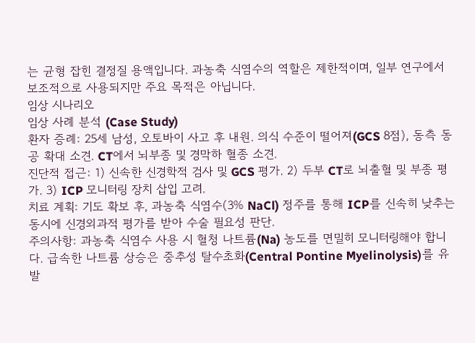는 균형 잡힌 결정질 용액입니다. 과농축 식염수의 역할은 제한적이며, 일부 연구에서 보조적으로 사용되지만 주요 목적은 아닙니다.
임상 시나리오
임상 사례 분석 (Case Study)
환자 증례: 25세 남성, 오토바이 사고 후 내원. 의식 수준이 떨어져(GCS 8점), 동측 동공 확대 소견. CT에서 뇌부종 및 경막하 혈종 소견.
진단적 접근: 1) 신속한 신경학적 검사 및 GCS 평가. 2) 두부 CT로 뇌출혈 및 부종 평가. 3) ICP 모니터링 장치 삽입 고려.
치료 계획: 기도 확보 후, 과농축 식염수(3% NaCl) 정주를 통해 ICP를 신속히 낮추는 동시에 신경외과적 평가를 받아 수술 필요성 판단.
주의사항: 과농축 식염수 사용 시 혈청 나트륨(Na) 농도를 면밀히 모니터링해야 합니다. 급속한 나트륨 상승은 중추성 탈수초화(Central Pontine Myelinolysis)를 유발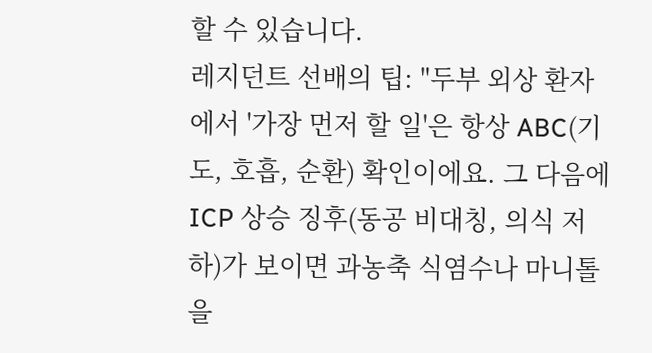할 수 있습니다.
레지던트 선배의 팁: "두부 외상 환자에서 '가장 먼저 할 일'은 항상 ABC(기도, 호흡, 순환) 확인이에요. 그 다음에 ICP 상승 징후(동공 비대칭, 의식 저하)가 보이면 과농축 식염수나 마니톨을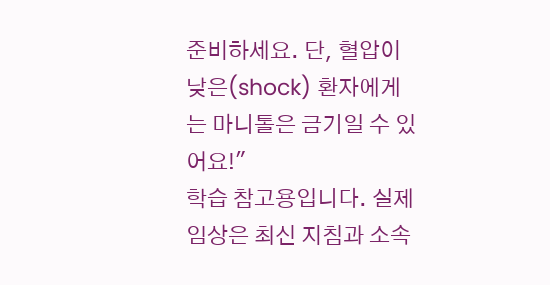준비하세요. 단, 혈압이 낮은(shock) 환자에게는 마니톨은 금기일 수 있어요!"
학습 참고용입니다. 실제 임상은 최신 지침과 소속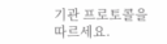기관 프로토콜을 따르세요.